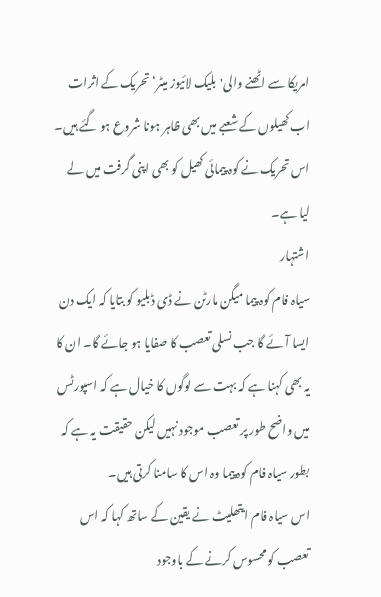امریکا سے اٹھنے والی'بلیک لائیوز میٹر‘ تحریک کے اثرات اب کھیلوں کے شعبے میں بھی ظاہر ہونا شروع ہو گئے ہیں۔ اس تحریک نے کوہ پیمائی کھیل کو بھی اپنی گرفت میں لے لیا ہے۔
اشتہار
سیاہ فام کوہ پیما میگن مارٹن نے ڈی ڈبلیو کو بتایا کہ ایک دن ایسا آئے گا جب نسلی تعصب کا صفایا ہو جائے گا۔ ان کا یہ بھی کہنا ہے کہ بہت سے لوگوں کا خیال ہے کہ اسپورٹس میں واضح طور پر تعصب موجود نہیں لیکن حقیقت یہ ہے کہ بطور سیاہ فام کوہ پیما وہ اس کا سامنا کرتی ہیں۔
اس سیاہ فام ایتھلیٹ نے یقین کے ساتھ کہا کہ اس تعصب کو محسوس کرنے کے باوجود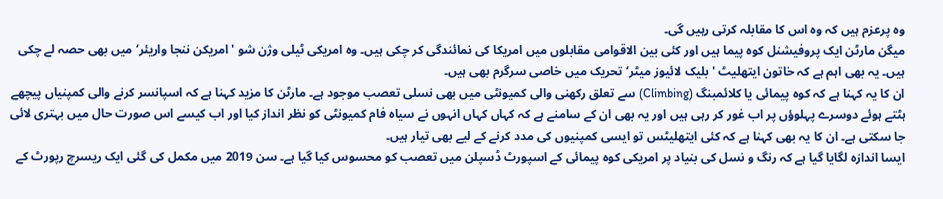وہ پرعزم ہیں کہ وہ اس کا مقابلہ کرتی رہیں گی۔
میگن مارٹن ایک پروفیشنل کوہ پیما ہیں اور کئی بین الاقوامی مقابلوں میں امریکا کی نمائندگی کر چکی ہیں۔ وہ امریکی ٹیلی وژن شو 'امریکن ننجا واریئر‘ میں بھی حصہ لے چکی ہیں۔ یہ بھی اہم ہے کہ خاتون ایتھلیٹ 'بلیک لائیوز میٹر‘ تحریک میں خاصی سرگرم بھی ہیں۔
ان کا یہ کہنا ہے کہ کوہ پیمائی یا کلائمبنگ (Climbing) سے تعلق رکھنی والی کمیونٹی میں بھی نسلی تعصب موجود ہے۔ مارٹن کا مزید کہنا ہے کہ اسپانسر کرنے والی کمپنیاں پیچھے ہٹتے ہوئے دوسرے پہلوؤں پر اب غور کر رہی ہیں اور یہ بھی ان کے سامنے ہے کہ کہاں کہاں انہوں نے سیاہ فام کمیونٹی کو نظر انداز کیا اور اب کیسے اس صورت حال میں بہتری لائی جا سکتی ہے۔ ان کا یہ بھی کہنا ہے کہ کئی ایتھلیٹس تو ایسی کمپنیوں کی مدد کرنے کے لیے بھی تیار ہیں۔
ایسا اندازہ لگایا گیا ہے کہ رنگ و نسل کی بنیاد پر امریکی کوہ پیمائی کے اسپورٹ ڈسپلن میں تعصب کو محسوس کیا گیا ہے۔ سن 2019 میں مکمل کی گئی ایک ریسرچ رپورٹ کے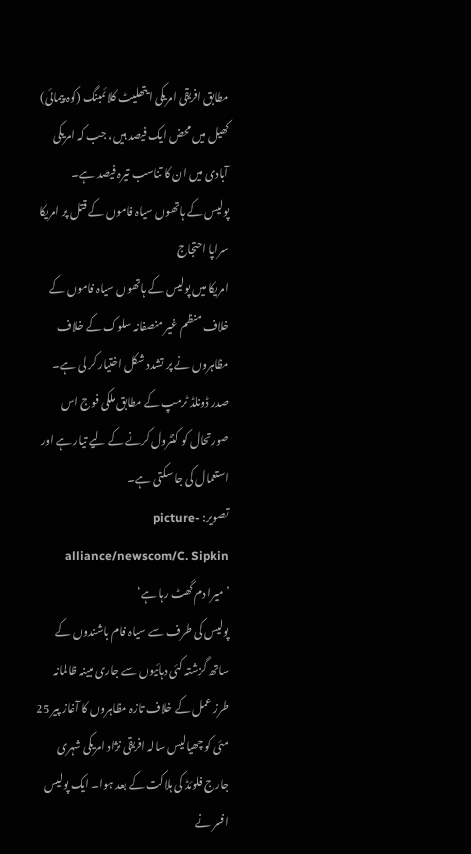مطابق افریقی امریکی ایتھلیٹ کلائمبنگ (کوہ پیمائی) کھیل میں محض ایک فیصد ہیں، جب کہ امریکی آبادی میں ان کا تناسب تیرہ فیصد ہے۔
پولیس کے ہاتھوں سیاہ فاموں کے قتل پر امریکا سراپا احتجاج
امریکا میں پولیس کے ہاتھوں سیاہ فاموں کے خلاف منظم غیر منصفانہ سلوک کے خلاف مظاہروں نے پر تشدد شکل اختیار کر لی ہے۔ صدر ڈونلڈ ٹرمپ کے مطابق ملکی فوج اس صورتحال کو کنٹرول کرنے کے لیے تیار ہے اور استعمال کی جا سکتی ہے۔
تصویر: picture-alliance/newscom/C. Sipkin
’میرا دم گھٹ رہا ہے‘
پولیس کی طرف سے سیاہ فام باشندوں کے ساتھ گزشتہ کئی دہائیوں سے جاری مبینہ ظالمانہ طرز عمل کے خلاف تازہ مظاہروں کا آغاز پیر 25 مئی کو چھیالیس سالہ افریقی نژاد امریکی شہری جارج فلوئڈ کی ہلاکت کے بعد ہوا۔ ایک پولیس افسر نے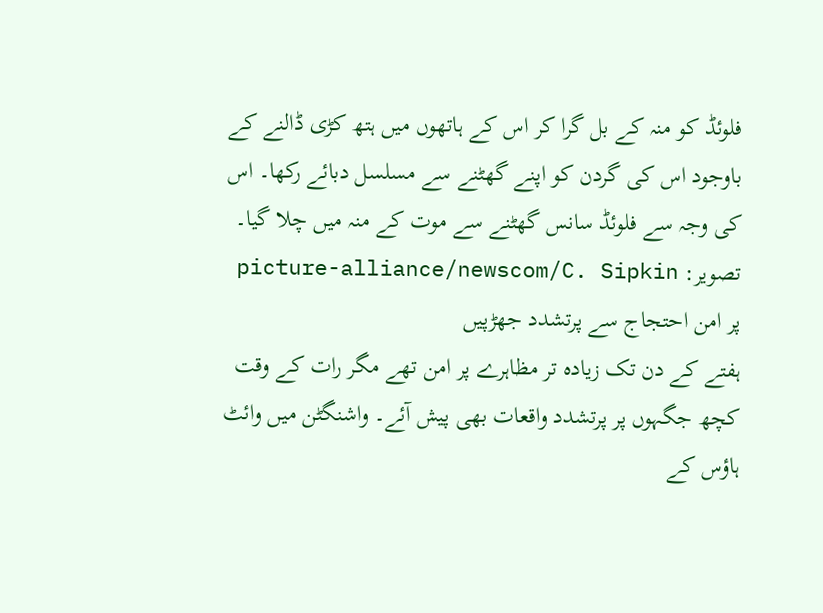فلوئڈ کو منہ کے بل گرا کر اس کے ہاتھوں میں ہتھ کڑی ڈالنے کے باوجود اس کی گردن کو اپنے گھٹنے سے مسلسل دبائے رکھا۔ اس کی وجہ سے فلوئڈ سانس گھٹنے سے موت کے منہ میں چلا گیا۔
تصویر: picture-alliance/newscom/C. Sipkin
پر امن احتجاج سے پرتشدد جھڑپیں
ہفتے کے دن تک زیادہ تر مظاہرے پر امن تھے مگر رات کے وقت کچھ جگہوں پر پرتشدد واقعات بھی پیش آئے۔ واشنگٹن میں وائٹ ہاؤس کے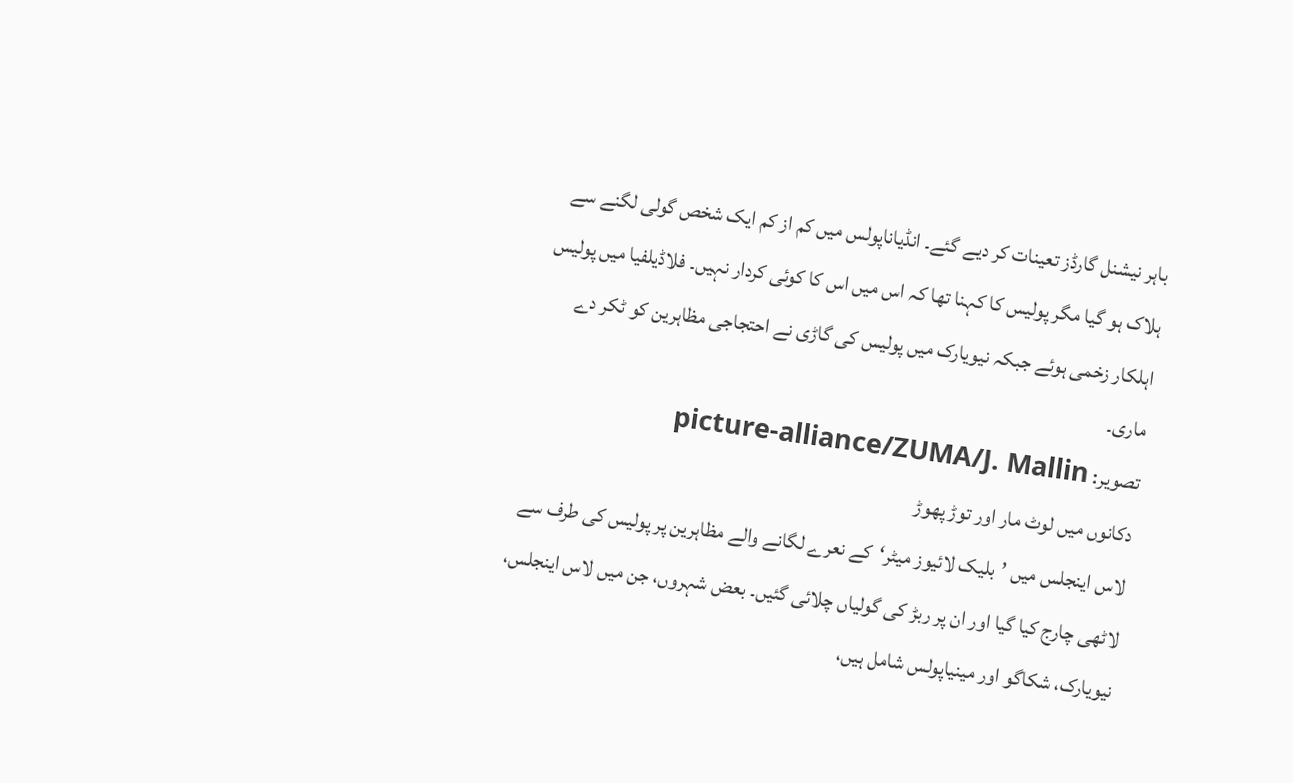باہر نیشنل گارڈز تعینات کر دیے گئے۔ انڈیاناپولس میں کم از کم ایک شخص گولی لگنے سے ہلاک ہو گیا مگر پولیس کا کہنا تھا کہ اس میں اس کا کوئی کردار نہیں۔ فلاڈیلفیا میں پولیس اہلکار زخمی ہوئے جبکہ نیویارک میں پولیس کی گاڑی نے احتجاجی مظاہرین کو ٹکر دے ماری۔
تصویر: picture-alliance/ZUMA/J. Mallin
دکانوں میں لوٹ مار اور توڑ پھوڑ
لاس اینجلس میں ’بلیک لائیوز میٹر‘کے نعرے لگانے والے مظاہرین پر پولیس کی طرف سے لاٹھی چارج کیا گیا اور ان پر ربڑ کی گولیاں چلائی گئیں۔ بعض شہروں، جن میں لاس اینجلس، نیویارک، شکاگو اور مینیاپولس شامل ہیں،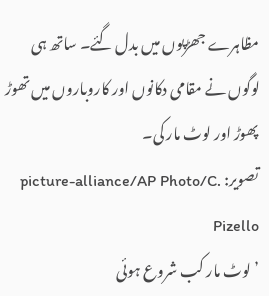مظاہرے جھڑپوں میں بدل گئے۔ ساتھ ہی لوگوں نے مقامی دکانوں اور کاروباروں میں تھوڑ پھوڑ اور لوٹ مار کی۔
تصویر: picture-alliance/AP Photo/C. Pizello
’لوٹ مار کب شروع ہوئی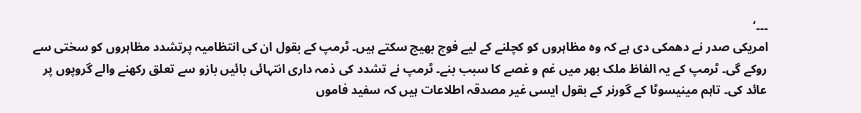۔۔۔‘
امریکی صدر نے دھمکی دی ہے کہ وہ مظاہروں کو کچلنے کے لیے فوج بھیج سکتے ہیں۔ ٹرمپ کے بقول ان کی انتظامیہ پرتشدد مظاہروں کو سختی سے روکے گی۔ ٹرمپ کے یہ الفاظ ملک بھر میں غم و غصے کا سبب بنے۔ ٹرمپ نے تشدد کی ذمہ داری انتہائی بائیں بازو سے تعلق رکھنے والے گروپوں پر عائد کی۔ تاہم مینیسوٹا کے گورنر کے بقول ایسی غیر مصدقہ اطلاعات ہیں کہ سفید فاموں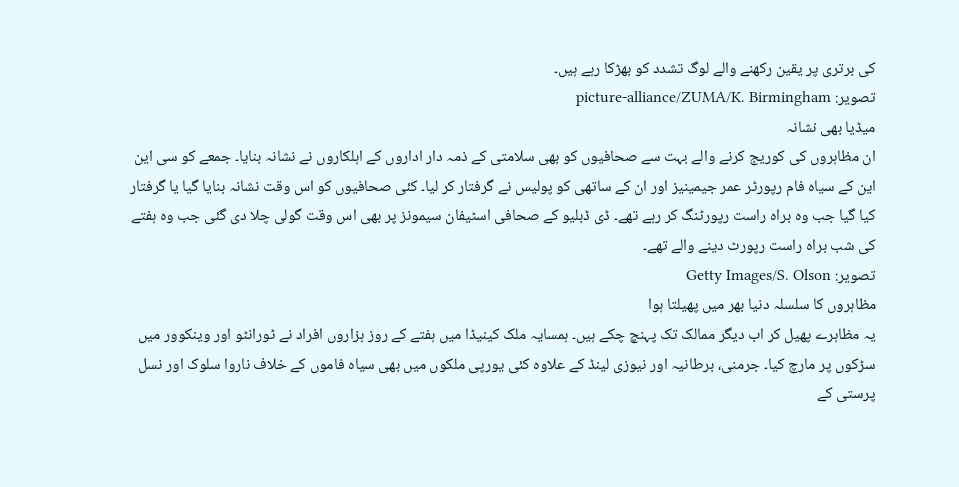کی برتری پر یقین رکھنے والے لوگ تشدد کو بھڑکا رہے ہیں۔
تصویر: picture-alliance/ZUMA/K. Birmingham
میڈیا بھی نشانہ
ان مظاہروں کی کوریج کرنے والے بہت سے صحافیوں کو بھی سلامتی کے ذمہ دار اداروں کے اہلکاروں نے نشانہ بنایا۔ جمعے کو سی این این کے سیاہ فام رپورٹر عمر جیمینیز اور ان کے ساتھی کو پولیس نے گرفتار کر لیا۔ کئی صحافیوں کو اس وقت نشانہ بنایا گیا یا گرفتار کیا گیا جب وہ براہ راست رپورٹنگ کر رہے تھے۔ ڈی ڈبلیو کے صحافی اسٹیفان سیمونز پر بھی اس وقت گولی چلا دی گئی جب وہ ہفتے کی شب براہ راست رپورٹ دینے والے تھے۔
تصویر: Getty Images/S. Olson
مظاہروں کا سلسلہ دنیا بھر میں پھیلتا ہوا
یہ مظاہرے پھیل کر اب دیگر ممالک تک پہنچ چکے ہیں۔ ہمسایہ ملک کینیڈا میں ہفتے کے روز ہزاروں افراد نے ٹورانٹو اور وینکوور میں سڑکوں پر مارچ کیا۔ جرمنی، برطانیہ اور نیوزی لینڈ کے علاوہ کئی یورپی ملکوں میں بھی سیاہ فاموں کے خلاف ناروا سلوک اور نسل پرستی کے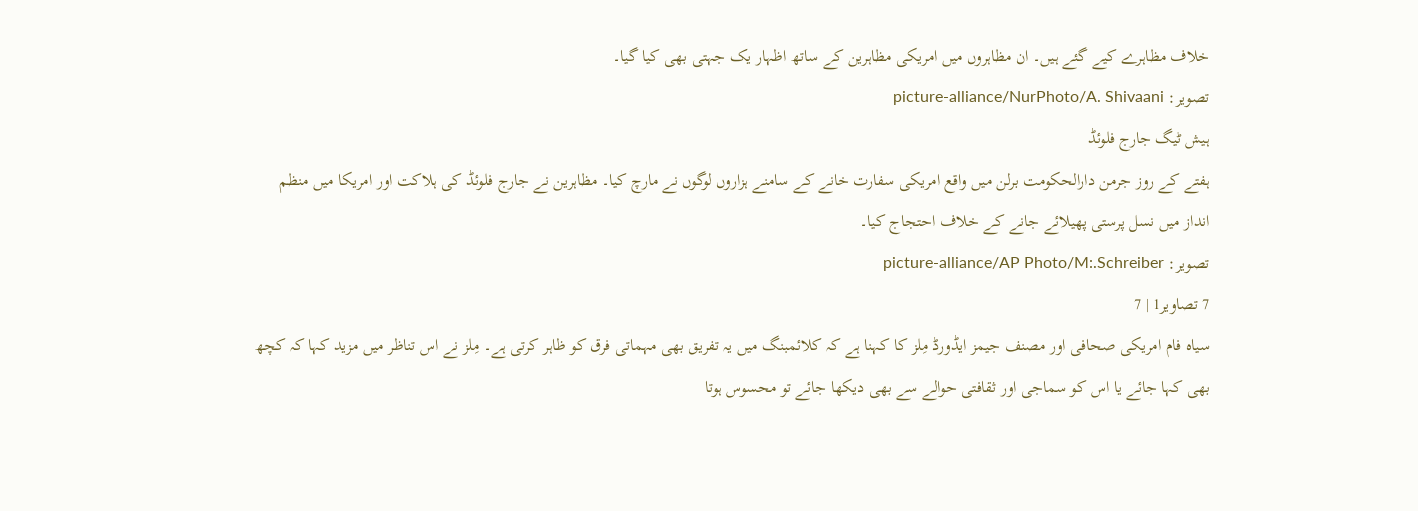خلاف مظاہرے کیے گئے ہیں۔ ان مظاہروں میں امریکی مظاہرین کے ساتھ اظہار یک جہتی بھی کیا گیا۔
تصویر: picture-alliance/NurPhoto/A. Shivaani
ہیش ٹیگ جارج فلوئڈ
ہفتے کے روز جرمن دارالحکومت برلن میں واقع امریکی سفارت خانے کے سامنے ہزاروں لوگوں نے مارچ کیا۔ مظاہرین نے جارج فلوئڈ کی ہلاکت اور امریکا میں منظم انداز میں نسل پرستی پھیلائے جانے کے خلاف احتجاج کیا۔
تصویر: picture-alliance/AP Photo/M:.Schreiber
7 تصاویر1 | 7
سیاہ فام امریکی صحافی اور مصنف جیمز ایڈورڈ مِلز کا کہنا ہے کہ کلائمبنگ میں یہ تفریق بھی مہماتی فرق کو ظاہر کرتی ہے۔ مِلز نے اس تناظر میں مزید کہا کہ کچھ بھی کہا جائے یا اس کو سماجی اور ثقافتی حوالے سے بھی دیکھا جائے تو محسوس ہوتا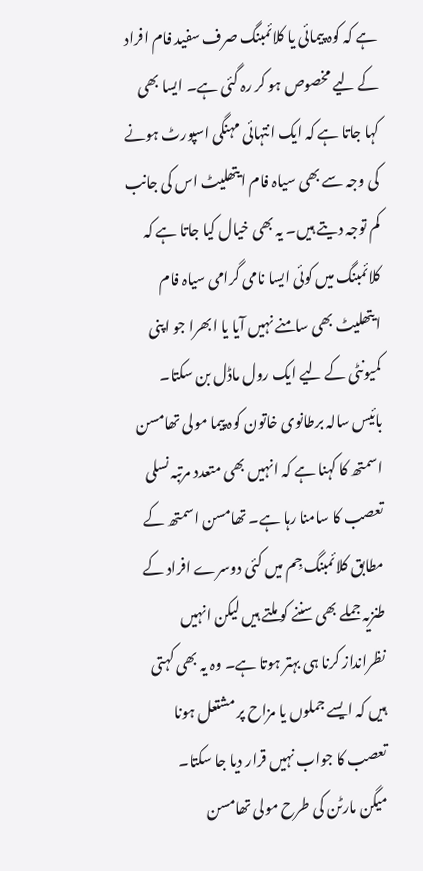ہے کہ کوہ پیمائی یا کلائمبنگ صرف سفید فام افراد کے لیے مخصوص ہو کر رہ گئی ہے۔ ایسا بھی کہا جاتا ہے کہ ایک انتہائی مہنگی اسپورٹ ہونے کی وجہ سے بھی سیاہ فام ایتھلیٹ اس کی جانب کم توجہ دیتے ہیں۔ یہ بھی خیال کیا جاتا ہے کہ کلائمبنگ میں کوئی ایسا نامی گرامی سیاہ فام ایتھلیٹ بھی سامنے نہیں آیا یا ابھرا جو اپنی کمیونٹی کے لیے ایک رول ماڈل بن سکتا۔
بائیس سالہ برطانوی خاتون کوہ پیما مولی تھامسن اسمتھ کا کہنا ہے کہ انہیں بھی متعدد مرتبہ نسلی تعصب کا سامنا رہا ہے۔ تھامسن اسمتھ کے مطابق کلائمبنگ جِم میں کئی دوسرے افراد کے طنزیہ جملے بھی سننے کو ملتے ہیں لیکن انہیں نظرانداز کرنا ہی بہتر ہوتا ہے۔ وہ یہ بھی کہتی ہیں کہ ایسے جملوں یا مزاح پر مشتعل ہونا تعصب کا جواب نہیں قرار دیا جا سکتا۔
میگن مارٹن کی طرح مولی تھامسن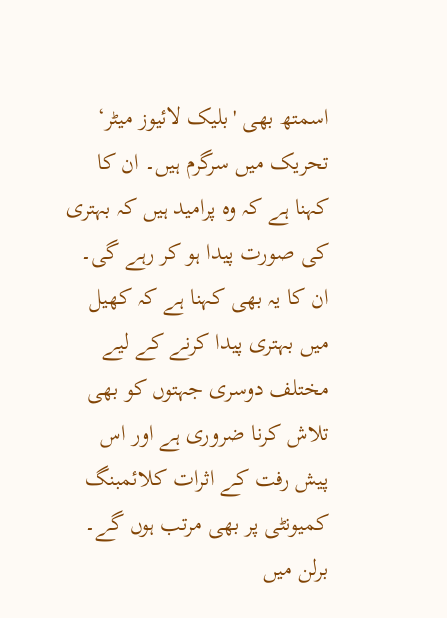اسمتھ بھی 'بلیک لائیوز میٹر‘ تحریک میں سرگرم ہیں۔ ان کا کہنا ہے کہ وہ پرامید ہیں کہ بہتری کی صورت پیدا ہو کر رہے گی۔ ان کا یہ بھی کہنا ہے کہ کھیل میں بہتری پیدا کرنے کے لیے مختلف دوسری جہتوں کو بھی تلاش کرنا ضروری ہے اور اس پیش رفت کے اثرات کلائمبنگ کمیونٹی پر بھی مرتب ہوں گے۔
برلن میں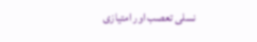نسلی تعصب اور امتیازی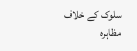سلوک کے خلاف مظاہرہ